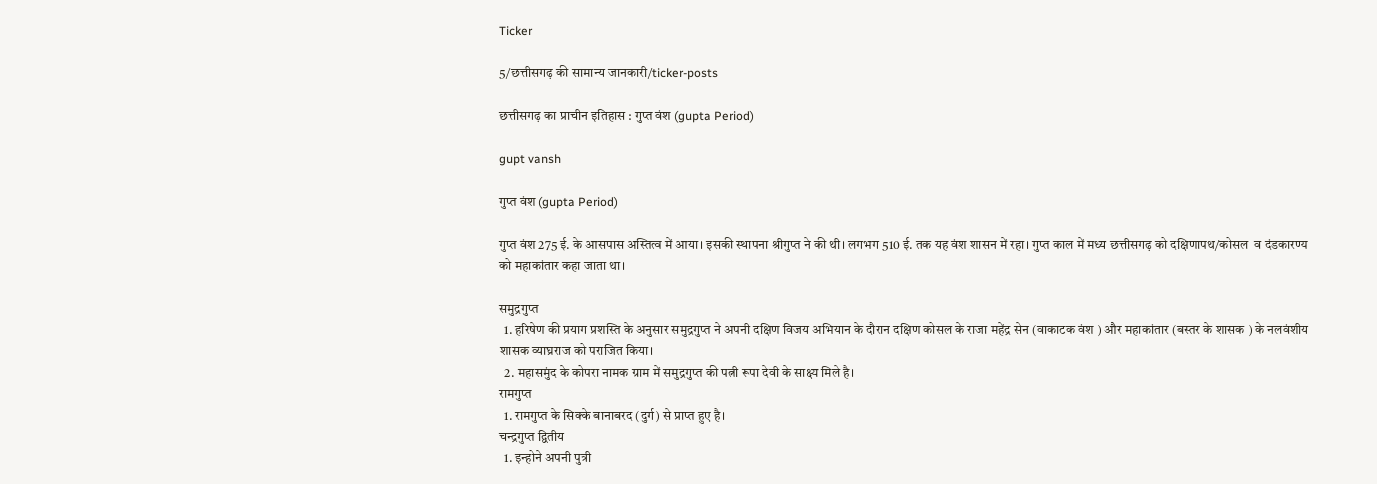Ticker

5/छत्तीसगढ़ की सामान्य जानकारी/ticker-posts

छत्तीसगढ़ का प्राचीन इतिहास : गुप्त वंश (gupta Period)

gupt vansh

गुप्त वंश (gupta Period)

गुप्त वंश 275 ई. के आसपास अस्तित्व में आया। इसकी स्थापना श्रीगुप्त ने की थी। लगभग 510 ई. तक यह वंश शासन में रहा। गुप्त काल में मध्य छत्तीसगढ़ को दक्षिणापथ/कोसल  व दंडकारण्य को महाकांतार कहा जाता था।

समुद्रगुप्त
  1. हरिषेण की प्रयाग प्रशस्ति के अनुसार समुद्रगुप्त ने अपनी दक्षिण विजय अभियान के दौरान दक्षिण कोसल के राजा महेंद्र सेन (वाकाटक वंश ) और महाकांतार (बस्तर के शासक ) के नलवंशीय शासक व्याघ्रराज को पराजित किया।
  2. महासमुंद के कोपरा नामक ग्राम में समुद्रगुप्त की पत्नी रूपा देवी के साक्ष्य मिले है।
रामगुप्त
  1. रामगुप्त के सिक्के बानाबरद (दुर्ग) से प्राप्त हुए है।
चन्द्रगुप्त द्वितीय
  1. इन्होने अपनी पुत्री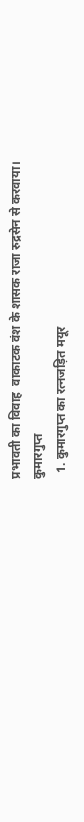प्रभावती का विवाह  वाकाटक वंश के शासक राजा रुद्रसेन से करवाया।
कुमारगुप्त
  1. कुमारगुप्त का रत्नजड़ित मयूर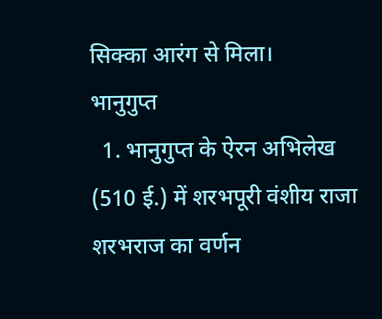सिक्का आरंग से मिला।
भानुगुप्त
  1. भानुगुप्त के ऐरन अभिलेख (510 ई.) में शरभपूरी वंशीय राजा शरभराज का वर्णन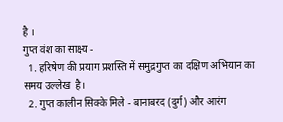है ।
गुप्त वंश का साक्ष्य -
  1. हरिषेण की प्रयाग प्रशस्ति में समुद्रगुप्त का दक्षिण अभियान का समय उल्लेख  है।
  2. गुप्त कालीन सिक्के मिले - बानाबरद (दुर्ग) और आरंग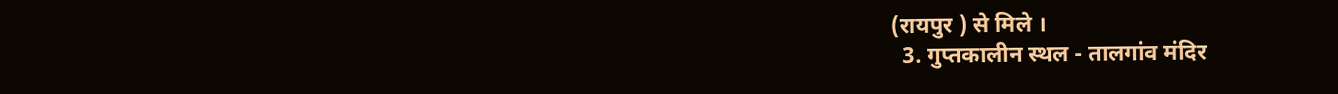(रायपुर ) से मिले ।
  3. गुप्तकालीन स्थल - तालगांव मंदिर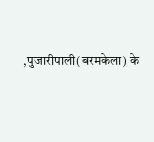,पुजारीपाली(बरमकेला) के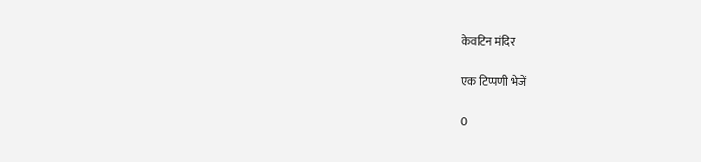केवटिन मंदिर

एक टिप्पणी भेजें

0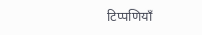टिप्पणियाँ